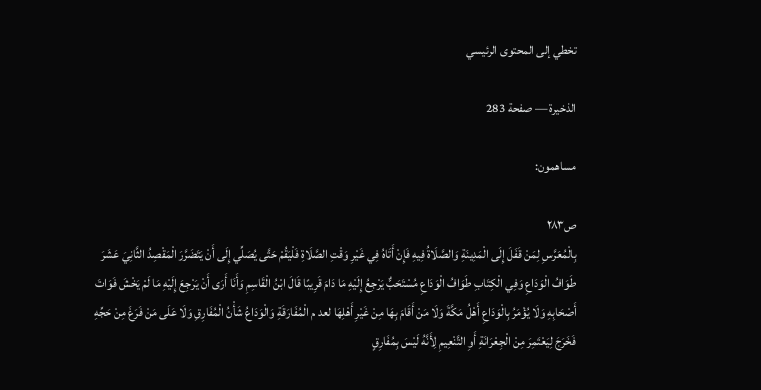تخطي إلى المحتوى الرئيسي

الذخيرة — صفحة 283

مساهمون:

ص٢٨٣
بِالْمُعَرَّسِ لِمَنْ قَفَلَ إِلَى الْمَدِينَةِ وَالصَّلَاةُ فِيهِ فَإِنْ أَتَاهُ فِي غَيْرِ وَقْتِ الصَّلَاةِ فَلْيَقُمْ حَتَّى يُصَلِّي إِلَى أَنْ يَتَضَرَّرَ الْمَقْصِدُ الثَّانِيَ عَشَرَ طَوَافُ الْوَدَاعِ وَفِي الْكِتَابِ طَوَافُ الْوَدَاعِ مُسْتَحَبٌّ يَرْجِعُ إِلَيْهِ مَا دَامَ قَرِيبًا قَالَ ابْنُ الْقَاسِمِ وَأَنَا أَرَى أَنْ يَرْجِعَ إِلَيْهِ مَا لَمْ يَخْشَ فَوَاتَ أَصْحَابِهِ وَلَا يُؤْمَرُ بِالْوَدَاعِ أَهْلُ مَكَّةَ وَلَا مَنْ أَقَامَ بِهَا مِنْ غَيْرِ أَهْلِهَا لعد م الْمُفَارَقَةِ وَالْوَدَاعُ شَأْنُ الْمُفَارِقِ وَلَا عَلَى مَنْ فَرَغَ مِنْ حَجِّهِ فَخَرَجَ لِيَعْتَمِرَ مِنْ الْجِعْرَانَةِ أَوِ التَّنْعِيمِ لِأَنَّهُ لَيْسَ بِمُفَارِقٍ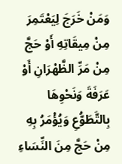وَمَنْ خَرَجَ لِيَعْتَمِرَ مِنْ مِيقَاتِهِ أَوْ حَجَّ مِنْ مَرِّ الظَّهْرَانِ أَوْ عَرَفَةَ وَنَحْوِهَا بِالتَّطَوُّعِ وَيُؤْمَرُ بِهِ مِنْ حَجَّ مِنَ النِّسَاءِ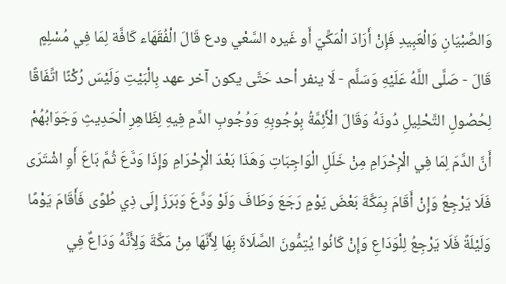وَالصِّبْيَانِ وَالْعَبِيدِ فَإِنْ أَرَادَ الْمَكِّيّ أَو غَيره السَّعْي ودع قَالَ الْفُقَهَاء كَافَّة لِمَا فِي مُسْلِمٍ قَالَ - صَلَّى اللَّهُ عَلَيْهِ وَسَلَّم - لَا ينفر أحد حَتَّى يكون آخر عهد بِالْبَيْتِ وَلَيْسَ رُكْنًا اتِّفَاقًا لِحُصُولِ التَّحْلِيلِ دُونَهُ وَقَالَ الْأَئِمَّةُ بِوُجُوبِهِ وَوُجُوبِ الدَّمِ فِيهِ لِظَاهِرِ الْحَدِيثِ وَجَوَابُهُمْ أَنَّ الدَّمَ لِمَا فِي الْإِحْرَامِ مِنْ خَلَلِ الْوَاجِبَاتِ وَهَذَا بَعْدَ الْإِحْرَامِ وَإِذَا وَدَّعَ ثُمَّ بَاعَ أَوِ اشْتَرَى فَلَا يَرْجِعُ وَإِنْ أَقَامَ بِمَكَّةَ بَعْضَ يَوْمٍ رَجَعَ وَطَافَ وَلَوْ وَدَّعَ وَبَرَزَ إِلَى ذِي طُوًى فَأَقَامَ يَوْمًا وَلَيْلَةً فَلَا يَرْجِعُ لِلْوَدَاعِ وَإِنْ كَانُوا يُتِمُّونَ الصَّلَاةَ بِهَا لِأَنَّهَا مِنْ مَكَّةَ وَلِأَنَّهُ وَدَاعٌ فِي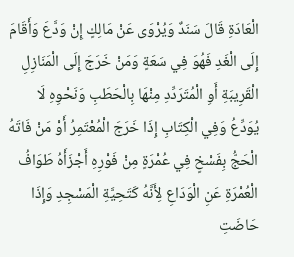الْعَادَةِ قَالَ سَنَدٌ وَيُرْوَى عَنْ مَالِكٍ إِنْ وَدَّعَ وَأَقَامَ إِلَى الْغَدِ فَهُوَ فِي سَعَةٍ وَمَنْ خَرَجَ إِلَى الْمَنَازِلِ الْقَرِيبَةِ أَوِ الْمُتَرَدِّدِ مِنْهَا بِالْحَطَبِ وَنَحْوِهِ لَا يُوَدِّعُ وَفِي الْكِتَابِ إِذَا خَرَجَ الْمُعْتَمِرُ أَوْ مَنْ فَاتَهُ الْحَجُّ بِفَسْخٍ فِي عُمْرَةٍ مِنْ فَوْرِهِ أَجْزَأَهُ طَوَافُ الْعُمْرَةِ عَنِ الْوَدَاعِ لِأَنَّهُ كَتَحِيَّةِ الْمَسْجِدِ وَإِذَا حَاضَتِ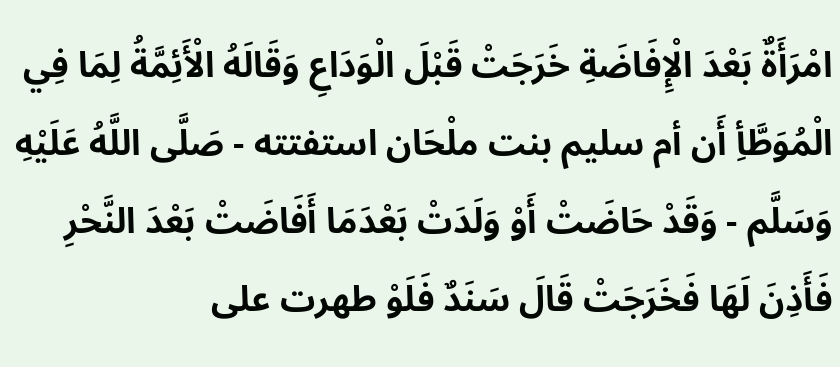امْرَأَةٌ بَعْدَ الْإِفَاضَةِ خَرَجَتْ قَبْلَ الْوَدَاعِ وَقَالَهُ الْأَئِمَّةُ لِمَا فِي الْمُوَطَّأِ أَن أم سليم بنت ملْحَان استفتته - صَلَّى اللَّهُ عَلَيْهِ وَسَلَّم - وَقَدْ حَاضَتْ أَوْ وَلَدَتْ بَعْدَمَا أَفَاضَتْ بَعْدَ النَّحْرِ فَأَذِنَ لَهَا فَخَرَجَتْ قَالَ سَنَدٌ فَلَوْ طهرت على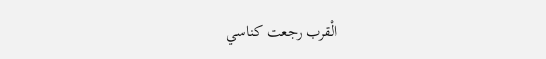الْقرب رجعت كناسي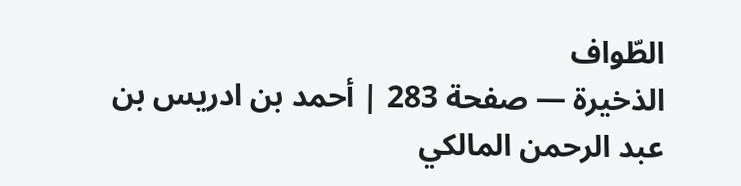الطّواف
الذخيرة — صفحة 283 | أحمد بن ادريس بن عبد الرحمن المالكي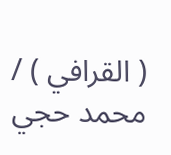( القرافي ) / محمد حجي